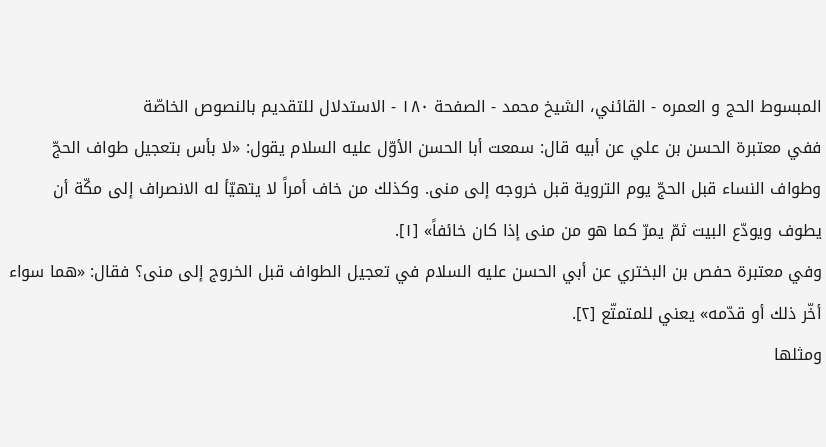المبسوط الحج و العمره - القائني، الشيخ محمد - الصفحة ١٨٠ - الاستدلال للتقديم بالنصوص الخاصّة
ففي معتبرة الحسن بن علي عن أبيه قال: سمعت أبا الحسن الأوّل عليه السلام يقول: «لا بأس بتعجيل طواف الحجّ وطواف النساء قبل الحجّ يوم التروية قبل خروجه إلى منى. وكذلك من خاف أمراً لا يتهيّأ له الانصراف إلى مكّة أن يطوف ويودّع البيت ثمّ يمرّ كما هو من منى إذا كان خائفاً» [١].
وفي معتبرة حفص بن البختري عن أبي الحسن عليه السلام في تعجيل الطواف قبل الخروج إلى منى؟ فقال: «هما سواء أخّر ذلك أو قدّمه» يعني للمتمتّع [٢].
ومثلها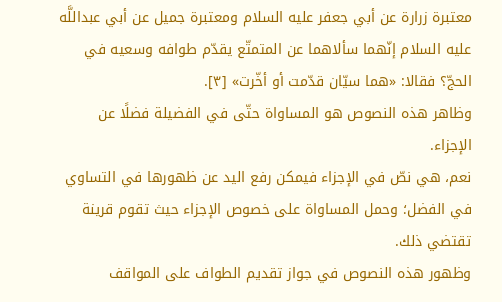معتبرة زرارة عن أبي جعفر عليه السلام ومعتبرة جميل عن أبي عبداللَّه عليه السلام إنّهما سألاهما عن المتمتّع يقدّم طوافه وسعيه في الحجّ؟ فقالا: «هما سيّان قدّمت أو أخّرت» [٣].
وظاهر هذه النصوص هو المساواة حتّى في الفضيلة فضلًا عن الإجزاء.
نعم، هي نصّ في الإجزاء فيمكن رفع اليد عن ظهورها في التساوي في الفضل؛ وحمل المساواة على خصوص الإجزاء حيث تقوم قرينة تقتضي ذلك.
وظهور هذه النصوص في جواز تقديم الطواف على المواقف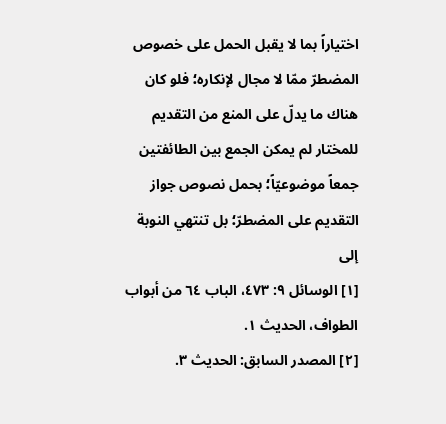اختياراً بما لا يقبل الحمل على خصوص المضطرّ ممّا لا مجال لإنكاره؛ فلو كان هناك ما يدلّ على المنع من التقديم للمختار لم يمكن الجمع بين الطائفتين جمعاً موضوعيّاً؛ بحمل نصوص جواز التقديم على المضطرّ؛ بل تنتهي النوبة إلى
[١] الوسائل ٩: ٤٧٣، الباب ٦٤ من أبواب الطواف، الحديث ١.
[٢] المصدر السابق: الحديث ٣.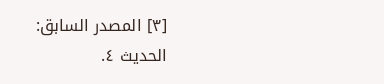[٣] المصدر السابق: الحديث ٤.